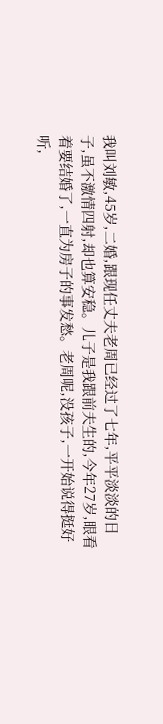我叫刘敏,45岁,二婚,跟现任丈夫老周已经过了七年,平平淡淡的日子,虽不激情四射,却也算安稳。儿子是我跟前夫生的,今年27岁,眼看着要结婚了,一直为房子的事发愁。老周呢,没孩子,一开始说得挺好听,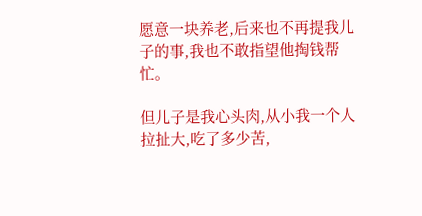愿意一块养老,后来也不再提我儿子的事,我也不敢指望他掏钱帮忙。

但儿子是我心头肉,从小我一个人拉扯大,吃了多少苦,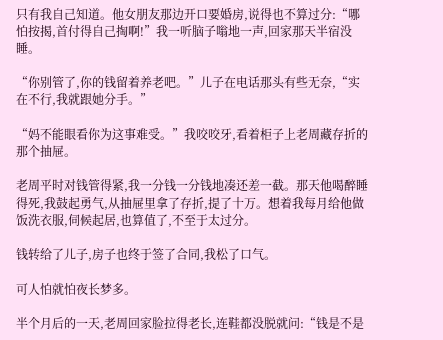只有我自己知道。他女朋友那边开口要婚房,说得也不算过分:“哪怕按揭,首付得自己掏啊!”我一听脑子嗡地一声,回家那天半宿没睡。

“你别管了,你的钱留着养老吧。”儿子在电话那头有些无奈,“实在不行,我就跟她分手。”

“妈不能眼看你为这事难受。”我咬咬牙,看着柜子上老周藏存折的那个抽屉。

老周平时对钱管得紧,我一分钱一分钱地凑还差一截。那天他喝醉睡得死,我鼓起勇气,从抽屉里拿了存折,提了十万。想着我每月给他做饭洗衣服,伺候起居,也算值了,不至于太过分。

钱转给了儿子,房子也终于签了合同,我松了口气。

可人怕就怕夜长梦多。

半个月后的一天,老周回家脸拉得老长,连鞋都没脱就问:“钱是不是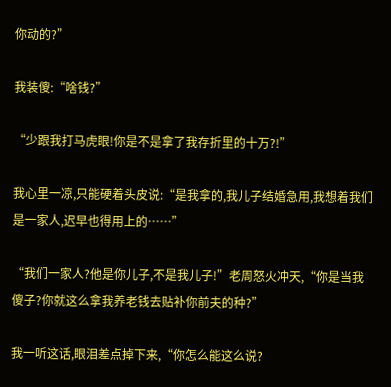你动的?”

我装傻:“啥钱?”

“少跟我打马虎眼!你是不是拿了我存折里的十万?!”

我心里一凉,只能硬着头皮说:“是我拿的,我儿子结婚急用,我想着我们是一家人,迟早也得用上的……”

“我们一家人?他是你儿子,不是我儿子!”老周怒火冲天,“你是当我傻子?你就这么拿我养老钱去贴补你前夫的种?”

我一听这话,眼泪差点掉下来,“你怎么能这么说?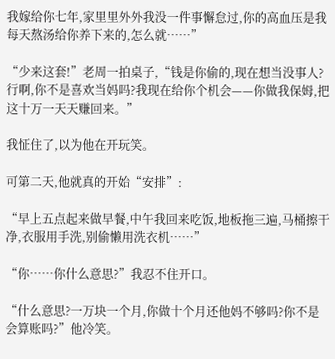我嫁给你七年,家里里外外我没一件事懈怠过,你的高血压是我每天熬汤给你养下来的,怎么就……”

“少来这套!”老周一拍桌子,“钱是你偷的,现在想当没事人?行啊,你不是喜欢当妈吗?我现在给你个机会——你做我保姆,把这十万一天天赚回来。”

我怔住了,以为他在开玩笑。

可第二天,他就真的开始“安排”:

“早上五点起来做早餐,中午我回来吃饭,地板拖三遍,马桶擦干净,衣服用手洗,别偷懒用洗衣机……”

“你……你什么意思?”我忍不住开口。

“什么意思?一万块一个月,你做十个月还他妈不够吗?你不是会算账吗?”他冷笑。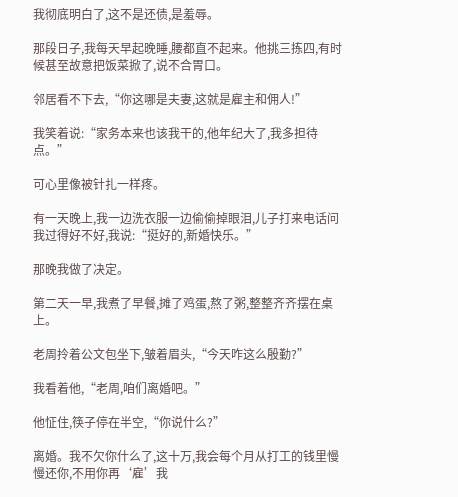我彻底明白了,这不是还债,是羞辱。

那段日子,我每天早起晚睡,腰都直不起来。他挑三拣四,有时候甚至故意把饭菜掀了,说不合胃口。

邻居看不下去,“你这哪是夫妻,这就是雇主和佣人!”

我笑着说:“家务本来也该我干的,他年纪大了,我多担待点。”

可心里像被针扎一样疼。

有一天晚上,我一边洗衣服一边偷偷掉眼泪,儿子打来电话问我过得好不好,我说:“挺好的,新婚快乐。”

那晚我做了决定。

第二天一早,我煮了早餐,摊了鸡蛋,熬了粥,整整齐齐摆在桌上。

老周拎着公文包坐下,皱着眉头,“今天咋这么殷勤?”

我看着他,“老周,咱们离婚吧。”

他怔住,筷子停在半空,“你说什么?”

离婚。我不欠你什么了,这十万,我会每个月从打工的钱里慢慢还你,不用你再‘雇’我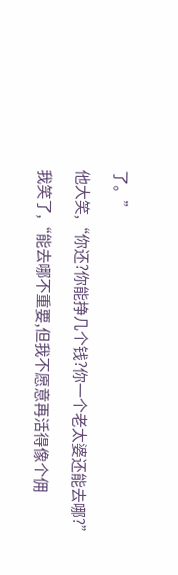了。”

他大笑,“你还?你能挣几个钱?你一个老太婆还能去哪?”

我笑了,“能去哪不重要,但我不愿意再活得像个佣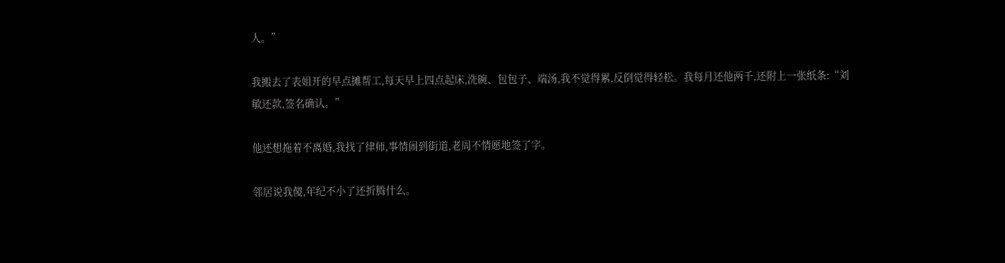人。”

我搬去了表姐开的早点摊帮工,每天早上四点起床,洗碗、包包子、端汤,我不觉得累,反倒觉得轻松。我每月还他两千,还附上一张纸条:“刘敏还款,签名确认。”

他还想拖着不离婚,我找了律师,事情闹到街道,老周不情愿地签了字。

邻居说我傻,年纪不小了还折腾什么。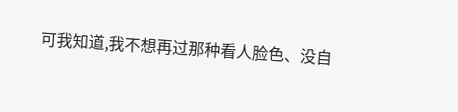可我知道,我不想再过那种看人脸色、没自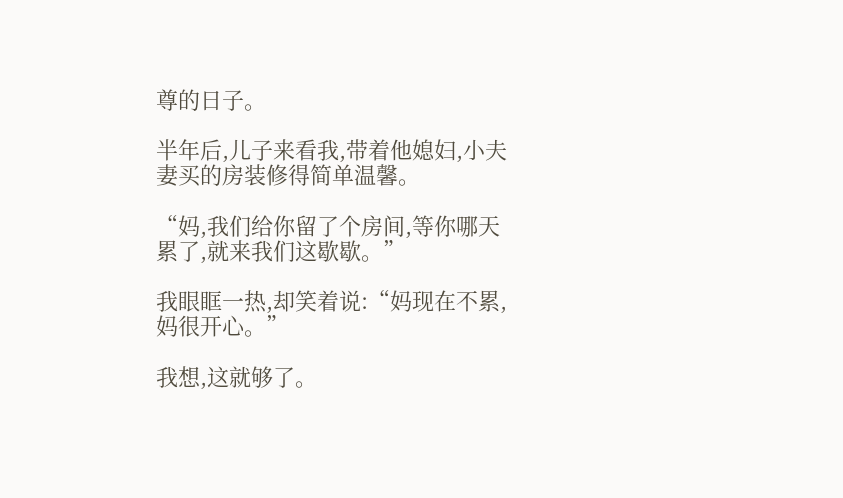尊的日子。

半年后,儿子来看我,带着他媳妇,小夫妻买的房装修得简单温馨。

“妈,我们给你留了个房间,等你哪天累了,就来我们这歇歇。”

我眼眶一热,却笑着说:“妈现在不累,妈很开心。”

我想,这就够了。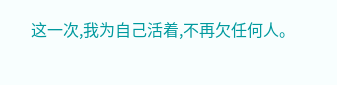这一次,我为自己活着,不再欠任何人。